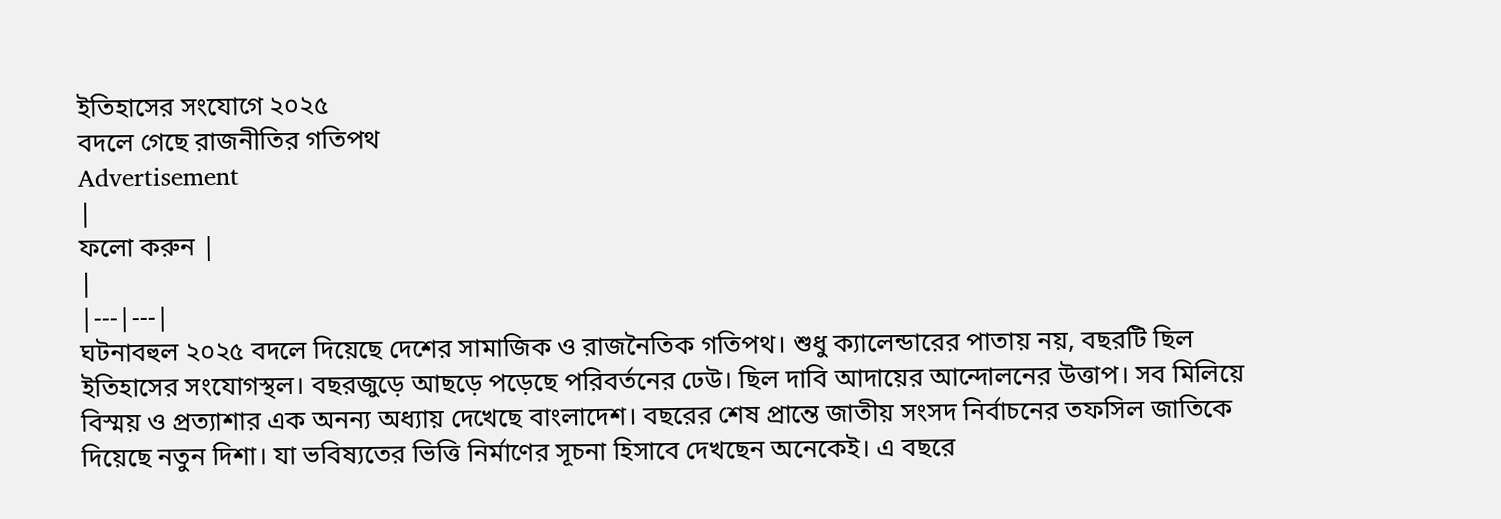ইতিহাসের সংযোগে ২০২৫
বদলে গেছে রাজনীতির গতিপথ
Advertisement
|
ফলো করুন |
|
|---|---|
ঘটনাবহুল ২০২৫ বদলে দিয়েছে দেশের সামাজিক ও রাজনৈতিক গতিপথ। শুধু ক্যালেন্ডারের পাতায় নয়, বছরটি ছিল ইতিহাসের সংযোগস্থল। বছরজুড়ে আছড়ে পড়েছে পরিবর্তনের ঢেউ। ছিল দাবি আদায়ের আন্দোলনের উত্তাপ। সব মিলিয়ে বিস্ময় ও প্রত্যাশার এক অনন্য অধ্যায় দেখেছে বাংলাদেশ। বছরের শেষ প্রান্তে জাতীয় সংসদ নির্বাচনের তফসিল জাতিকে দিয়েছে নতুন দিশা। যা ভবিষ্যতের ভিত্তি নির্মাণের সূচনা হিসাবে দেখছেন অনেকেই। এ বছরে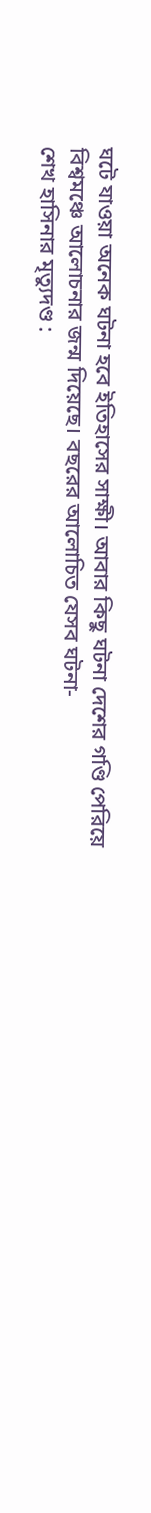ঘটে যাওয়া অনেক ঘটনা হবে ইতিহাসের সাক্ষী। আবার কিছু ঘটনা দেশের গণ্ডি পেরিয়ে বিশ্বমঞ্চে আলোচনার জন্ম দিয়েছে। বছরের আলোচিত যেসব ঘটনা-
শেখ হাসিনার মৃত্যুদণ্ড :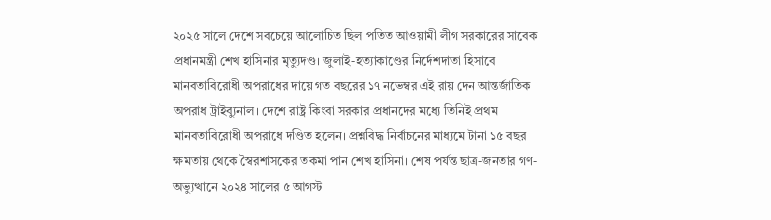২০২৫ সালে দেশে সবচেয়ে আলোচিত ছিল পতিত আওয়ামী লীগ সরকারের সাবেক প্রধানমন্ত্রী শেখ হাসিনার মৃত্যুদণ্ড। জুলাই-হত্যাকাণ্ডের নির্দেশদাতা হিসাবে মানবতাবিরোধী অপরাধের দায়ে গত বছরের ১৭ নভেম্বর এই রায় দেন আন্তর্জাতিক অপরাধ ট্রাইব্যুনাল। দেশে রাষ্ট্র কিংবা সরকার প্রধানদের মধ্যে তিনিই প্রথম মানবতাবিরোধী অপরাধে দণ্ডিত হলেন। প্রশ্নবিদ্ধ নির্বাচনের মাধ্যমে টানা ১৫ বছর ক্ষমতায় থেকে স্বৈরশাসকের তকমা পান শেখ হাসিনা। শেষ পর্যন্ত ছাত্র-জনতার গণ-অভ্যুত্থানে ২০২৪ সালের ৫ আগস্ট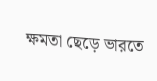ক্ষমতা ছেড়ে ভারতে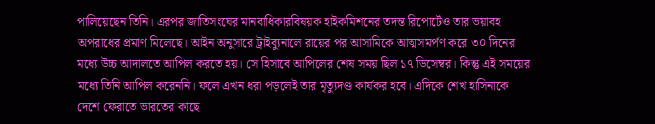পালিয়েছেন তিনি। এরপর জাতিসংঘের মানবাধিকারবিষয়ক হাইকমিশনের তদন্ত রিপোর্টেও তার ভয়াবহ অপরাধের প্রমাণ মিলেছে। আইন অনুসারে ট্রাইব্যুনালে রায়ের পর আসামিকে আত্মসমর্পণ করে ৩০ দিনের মধ্যে উচ্চ আদালতে আপিল করতে হয়। সে হিসাবে আপিলের শেষ সময় ছিল ১৭ ডিসেম্বর। কিন্তু এই সময়ের মধ্যে তিনি আপিল করেননি। ফলে এখন ধরা পড়লেই তার মৃত্যুদণ্ড কার্যকর হবে। এদিকে শেখ হাসিনাকে দেশে ফেরাতে ভারতের কাছে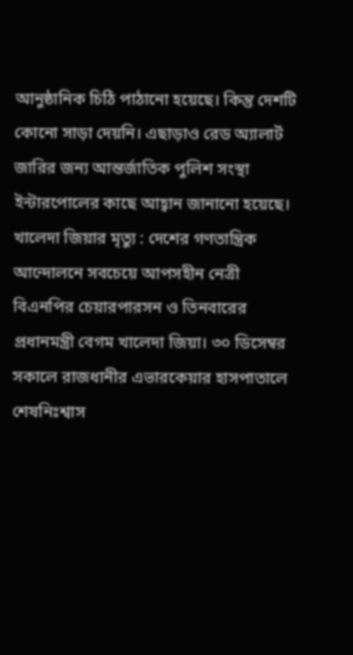আনুষ্ঠানিক চিঠি পাঠানো হয়েছে। কিন্তু দেশটি কোনো সাড়া দেয়নি। এছাড়াও রেড অ্যালার্ট জারির জন্য আন্তর্জাতিক পুলিশ সংস্থা ইন্টারপোলের কাছে আহ্বান জানানো হয়েছে।
খালেদা জিয়ার মৃত্যু : দেশের গণতান্ত্রিক আন্দোলনে সবচেয়ে আপসহীন নেত্রী বিএনপির চেয়ারপারসন ও তিনবারের প্রধানমন্ত্রী বেগম খালেদা জিয়া। ৩০ ডিসেম্বর সকালে রাজধানীর এভারকেয়ার হাসপাতালে শেষনিঃশ্বাস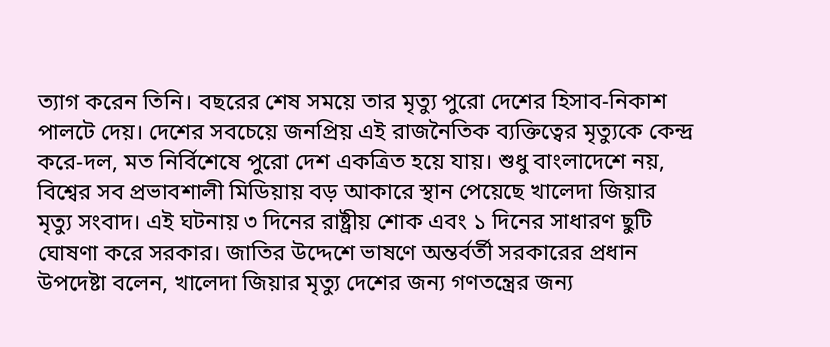ত্যাগ করেন তিনি। বছরের শেষ সময়ে তার মৃত্যু পুরো দেশের হিসাব-নিকাশ পালটে দেয়। দেশের সবচেয়ে জনপ্রিয় এই রাজনৈতিক ব্যক্তিত্বের মৃত্যুকে কেন্দ্র করে-দল, মত নির্বিশেষে পুরো দেশ একত্রিত হয়ে যায়। শুধু বাংলাদেশে নয়, বিশ্বের সব প্রভাবশালী মিডিয়ায় বড় আকারে স্থান পেয়েছে খালেদা জিয়ার মৃত্যু সংবাদ। এই ঘটনায় ৩ দিনের রাষ্ট্রীয় শোক এবং ১ দিনের সাধারণ ছুটি ঘোষণা করে সরকার। জাতির উদ্দেশে ভাষণে অন্তর্বর্তী সরকারের প্রধান উপদেষ্টা বলেন, খালেদা জিয়ার মৃত্যু দেশের জন্য গণতন্ত্রের জন্য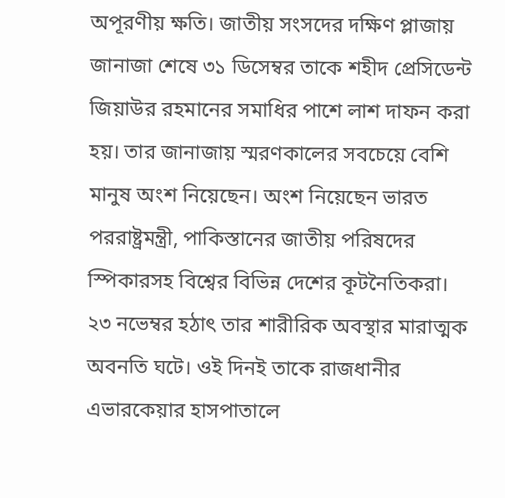অপূরণীয় ক্ষতি। জাতীয় সংসদের দক্ষিণ প্লাজায় জানাজা শেষে ৩১ ডিসেম্বর তাকে শহীদ প্রেসিডেন্ট জিয়াউর রহমানের সমাধির পাশে লাশ দাফন করা হয়। তার জানাজায় স্মরণকালের সবচেয়ে বেশি মানুষ অংশ নিয়েছেন। অংশ নিয়েছেন ভারত পররাষ্ট্রমন্ত্রী, পাকিস্তানের জাতীয় পরিষদের স্পিকারসহ বিশ্বের বিভিন্ন দেশের কূটনৈতিকরা। ২৩ নভেম্বর হঠাৎ তার শারীরিক অবস্থার মারাত্মক অবনতি ঘটে। ওই দিনই তাকে রাজধানীর এভারকেয়ার হাসপাতালে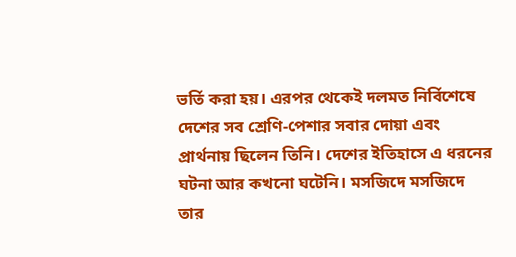ভর্তি করা হয়। এরপর থেকেই দলমত নির্বিশেষে দেশের সব শ্রেণি-পেশার সবার দোয়া এবং প্রার্থনায় ছিলেন তিনি। দেশের ইতিহাসে এ ধরনের ঘটনা আর কখনো ঘটেনি। মসজিদে মসজিদে তার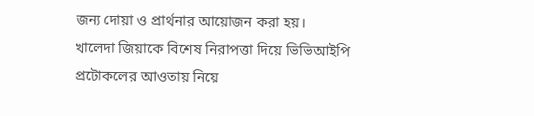জন্য দোয়া ও প্রার্থনার আয়োজন করা হয়।
খালেদা জিয়াকে বিশেষ নিরাপত্তা দিয়ে ভিভিআইপি প্রটোকলের আওতায় নিয়ে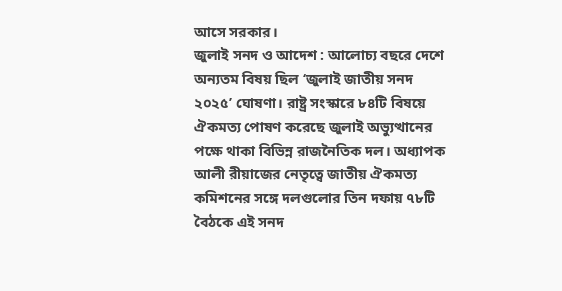আসে সরকার।
জুলাই সনদ ও আদেশ : আলোচ্য বছরে দেশে অন্যতম বিষয় ছিল ‘জুলাই জাতীয় সনদ ২০২৫’ ঘোষণা। রাষ্ট্র সংস্কারে ৮৪টি বিষয়ে ঐকমত্য পোষণ করেছে জুলাই অভ্যুত্থানের পক্ষে থাকা বিভিন্ন রাজনৈতিক দল। অধ্যাপক আলী রীয়াজের নেতৃত্বে জাতীয় ঐকমত্য কমিশনের সঙ্গে দলগুলোর তিন দফায় ৭৮টি বৈঠকে এই সনদ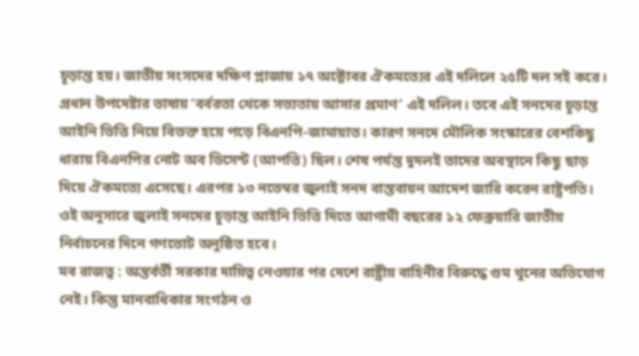চূড়ান্ত হয়। জাতীয় সংসদের দক্ষিণ প্লাজায় ১৭ অক্টোবর ঐকমত্যের এই দলিলে ২৫টি দল সই করে। প্রধান উপদেষ্টার ভাষায় ‘বর্বরতা থেকে সভ্যতায় আসার প্রমাণ’ এই দলিল। তবে এই সনদের চূড়ান্ত আইনি ভিত্তি নিয়ে বিভক্ত হয়ে পড়ে বিএনপি-জামায়াত। কারণ সনদে মৌলিক সংস্কারের বেশকিছু ধারায় বিএনপির নোট অব ডিসেন্ট (আপত্তি) ছিল। শেষ পর্যন্ত দুদলই তাদের অবস্থানে কিছু ছাড় দিয়ে ঐকমত্যে এসেছে। এরপর ১৩ নভেম্বর জুলাই সনদ বাস্তবায়ন আদেশ জারি করেন রাষ্ট্রপতি। ওই অনুসারে জুলাই সনদের চূড়ান্ত আইনি ভিত্তি দিতে আগামী বছরের ১২ ফেব্রুয়ারি জাতীয় নির্বাচনের দিনে গণভোট অনুষ্ঠিত হবে।
মব রাজত্ব : অন্তর্বর্তী সরকার দায়িত্ব নেওয়ার পর দেশে রাষ্ট্রীয় বাহিনীর বিরুদ্ধে গুম খুনের অভিযোগ নেই। কিন্তু মানবাধিকার সংগঠন ও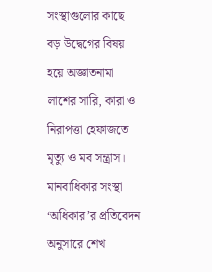সংস্থাগুলোর কাছে বড় উদ্বেগের বিষয় হয়ে অজ্ঞাতনামা লাশের সারি, কারা ও নিরাপত্তা হেফাজতে মৃত্যু ও মব সন্ত্রাস। মানবাধিকার সংস্থা ‘অধিকার’র প্রতিবেদন অনুসারে শেখ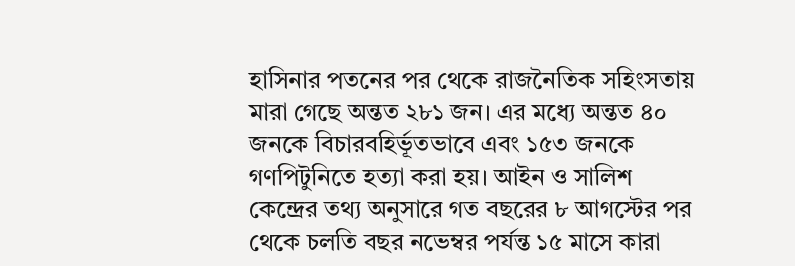হাসিনার পতনের পর থেকে রাজনৈতিক সহিংসতায় মারা গেছে অন্তত ২৮১ জন। এর মধ্যে অন্তত ৪০ জনকে বিচারবহির্ভূতভাবে এবং ১৫৩ জনকে গণপিটুনিতে হত্যা করা হয়। আইন ও সালিশ কেন্দ্রের তথ্য অনুসারে গত বছরের ৮ আগস্টের পর থেকে চলতি বছর নভেম্বর পর্যন্ত ১৫ মাসে কারা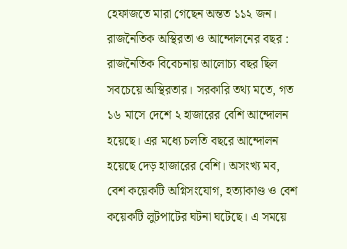হেফাজতে মারা গেছেন অন্তত ১১২ জন।
রাজনৈতিক অস্থিরতা ও আন্দোলনের বছর : রাজনৈতিক বিবেচনায় আলোচ্য বছর ছিল সবচেয়ে অস্থিরতার। সরকারি তথ্য মতে, গত ১৬ মাসে দেশে ২ হাজারের বেশি আন্দোলন হয়েছে। এর মধ্যে চলতি বছরে আন্দোলন হয়েছে দেড় হাজারের বেশি। অসংখ্য মব, বেশ কয়েকটি অগ্নিসংযোগ, হত্যাকাণ্ড ও বেশ কয়েকটি লুটপাটের ঘটনা ঘটেছে। এ সময়ে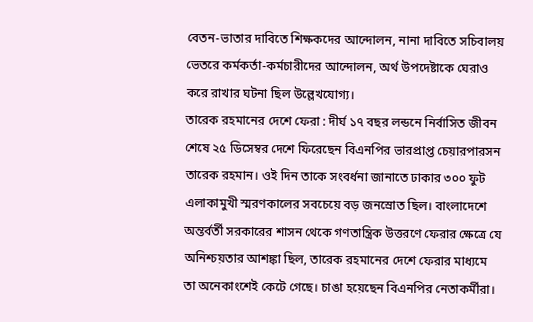বেতন-ভাতার দাবিতে শিক্ষকদের আন্দোলন, নানা দাবিতে সচিবালয় ভেতরে কর্মকর্তা-কর্মচারীদের আন্দোলন, অর্থ উপদেষ্টাকে ঘেরাও করে রাখার ঘটনা ছিল উল্লেখযোগ্য।
তারেক রহমানের দেশে ফেরা : দীর্ঘ ১৭ বছর লন্ডনে নির্বাসিত জীবন শেষে ২৫ ডিসেম্বর দেশে ফিরেছেন বিএনপির ভারপ্রাপ্ত চেয়ারপারসন তারেক রহমান। ওই দিন তাকে সংবর্ধনা জানাতে ঢাকার ৩০০ ফুট এলাকামুখী স্মরণকালের সবচেয়ে বড় জনস্রোত ছিল। বাংলাদেশে অন্তর্বর্তী সরকারের শাসন থেকে গণতান্ত্রিক উত্তরণে ফেরার ক্ষেত্রে যে অনিশ্চয়তার আশঙ্কা ছিল, তারেক রহমানের দেশে ফেরার মাধ্যমে তা অনেকাংশেই কেটে গেছে। চাঙা হয়েছেন বিএনপির নেতাকর্মীরা।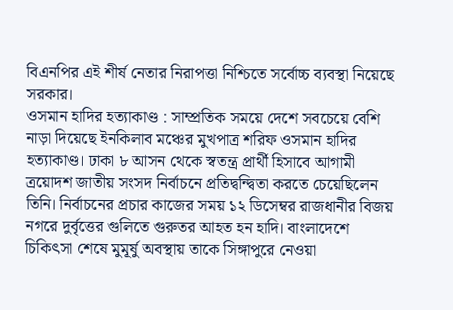বিএনপির এই শীর্ষ নেতার নিরাপত্তা নিশ্চিতে সর্বোচ্চ ব্যবস্থা নিয়েছে সরকার।
ওসমান হাদির হত্যাকাণ্ড : সাম্প্রতিক সময়ে দেশে সবচেয়ে বেশি নাড়া দিয়েছে ইনকিলাব মঞ্চের মুখপাত্র শরিফ ওসমান হাদির হত্যাকাণ্ড। ঢাকা ৮ আসন থেকে স্বতন্ত্র প্রার্থী হিসাবে আগামী ত্রয়োদশ জাতীয় সংসদ নির্বাচনে প্রতিদ্বন্দ্বিতা করতে চেয়েছিলেন তিনি। নির্বাচনের প্রচার কাজের সময় ১২ ডিসেম্বর রাজধানীর বিজয় নগরে দুর্বৃত্তের গুলিতে গুরুতর আহত হন হাদি। বাংলাদেশে চিকিৎসা শেষে মুমূর্ষু অবস্থায় তাকে সিঙ্গাপুরে নেওয়া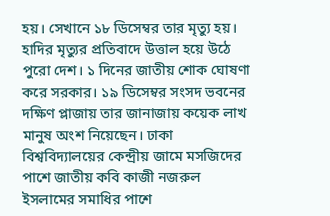হয়। সেখানে ১৮ ডিসেম্বর তার মৃত্যু হয়। হাদির মৃত্যুর প্রতিবাদে উত্তাল হয়ে উঠে পুরো দেশ। ১ দিনের জাতীয় শোক ঘোষণা করে সরকার। ১৯ ডিসেম্বর সংসদ ভবনের দক্ষিণ প্লাজায় তার জানাজায় কয়েক লাখ মানুষ অংশ নিয়েছেন। ঢাকা বিশ্ববিদ্যালয়ের কেন্দ্রীয় জামে মসজিদের পাশে জাতীয় কবি কাজী নজরুল ইসলামের সমাধির পাশে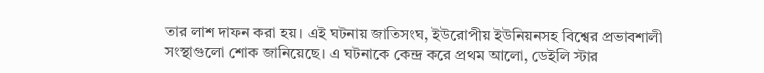তার লাশ দাফন করা হয়। এই ঘটনায় জাতিসংঘ, ইউরোপীয় ইউনিয়নসহ বিশ্বের প্রভাবশালী সংস্থাগুলো শোক জানিয়েছে। এ ঘটনাকে কেন্দ্র করে প্রথম আলো, ডেইলি স্টার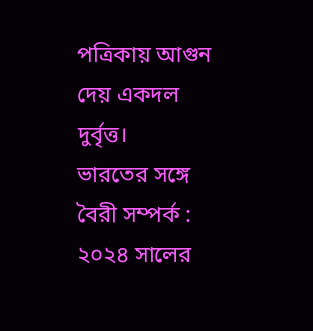পত্রিকায় আগুন দেয় একদল দুর্বৃত্ত।
ভারতের সঙ্গে বৈরী সম্পর্ক : ২০২৪ সালের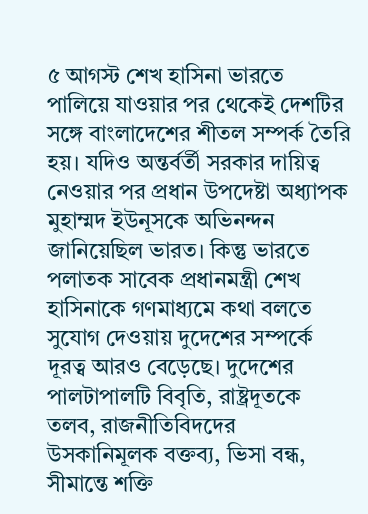৫ আগস্ট শেখ হাসিনা ভারতে পালিয়ে যাওয়ার পর থেকেই দেশটির সঙ্গে বাংলাদেশের শীতল সম্পর্ক তৈরি হয়। যদিও অন্তর্বর্তী সরকার দায়িত্ব নেওয়ার পর প্রধান উপদেষ্টা অধ্যাপক মুহাম্মদ ইউনূসকে অভিনন্দন জানিয়েছিল ভারত। কিন্তু ভারতে পলাতক সাবেক প্রধানমন্ত্রী শেখ হাসিনাকে গণমাধ্যমে কথা বলতে সুযোগ দেওয়ায় দুদেশের সম্পর্কে দূরত্ব আরও বেড়েছে। দুদেশের পালটাপালটি বিবৃতি, রাষ্ট্রদূতকে তলব, রাজনীতিবিদদের উসকানিমূলক বক্তব্য, ভিসা বন্ধ, সীমান্তে শক্তি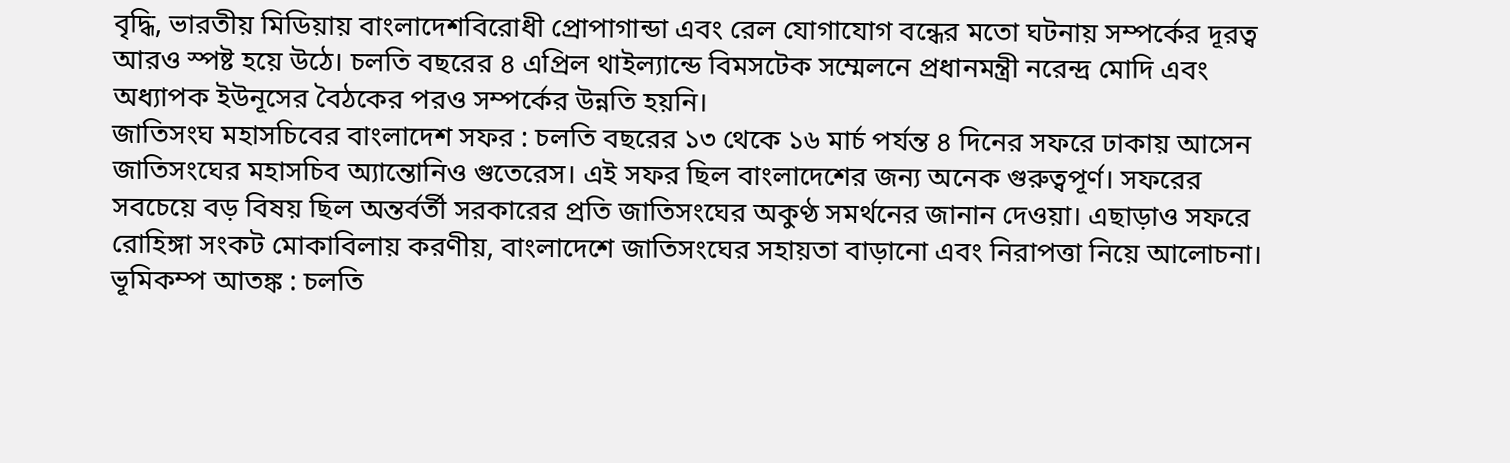বৃদ্ধি, ভারতীয় মিডিয়ায় বাংলাদেশবিরোধী প্রোপাগান্ডা এবং রেল যোগাযোগ বন্ধের মতো ঘটনায় সম্পর্কের দূরত্ব আরও স্পষ্ট হয়ে উঠে। চলতি বছরের ৪ এপ্রিল থাইল্যান্ডে বিমসটেক সম্মেলনে প্রধানমন্ত্রী নরেন্দ্র মোদি এবং অধ্যাপক ইউনূসের বৈঠকের পরও সম্পর্কের উন্নতি হয়নি।
জাতিসংঘ মহাসচিবের বাংলাদেশ সফর : চলতি বছরের ১৩ থেকে ১৬ মার্চ পর্যন্ত ৪ দিনের সফরে ঢাকায় আসেন জাতিসংঘের মহাসচিব অ্যান্তোনিও গুতেরেস। এই সফর ছিল বাংলাদেশের জন্য অনেক গুরুত্বপূর্ণ। সফরের সবচেয়ে বড় বিষয় ছিল অন্তর্বর্তী সরকারের প্রতি জাতিসংঘের অকুণ্ঠ সমর্থনের জানান দেওয়া। এছাড়াও সফরে রোহিঙ্গা সংকট মোকাবিলায় করণীয়, বাংলাদেশে জাতিসংঘের সহায়তা বাড়ানো এবং নিরাপত্তা নিয়ে আলোচনা।
ভূমিকম্প আতঙ্ক : চলতি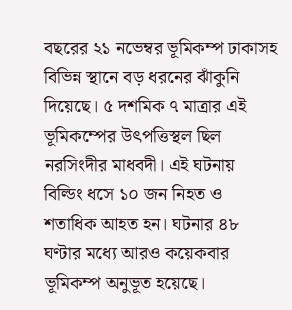বছরের ২১ নভেম্বর ভূমিকম্প ঢাকাসহ বিভিন্ন স্থানে বড় ধরনের ঝাঁকুনি দিয়েছে। ৫ দশমিক ৭ মাত্রার এই ভূমিকম্পের উৎপত্তিস্থল ছিল নরসিংদীর মাধবদী। এই ঘটনায় বিল্ডিং ধসে ১০ জন নিহত ও শতাধিক আহত হন। ঘটনার ৪৮ ঘণ্টার মধ্যে আরও কয়েকবার ভূমিকম্প অনুভূত হয়েছে।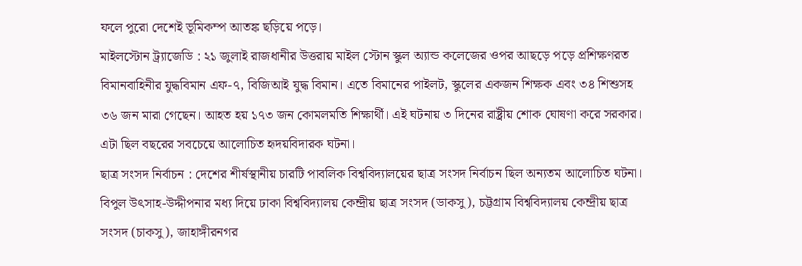ফলে পুরো দেশেই ভূমিকম্প আতঙ্ক ছড়িয়ে পড়ে।
মাইলস্টোন ট্র্যাজেডি : ২১ জুলাই রাজধানীর উত্তরায় মাইল স্টোন স্কুল অ্যান্ড কলেজের ওপর আছড়ে পড়ে প্রশিক্ষণরত বিমানবাহিনীর যুদ্ধবিমান এফ-৭, বিজিআই যুদ্ধ বিমান। এতে বিমানের পাইলট, স্কুলের একজন শিক্ষক এবং ৩৪ শিশুসহ ৩৬ জন মারা গেছেন। আহত হয় ১৭৩ জন কোমলমতি শিক্ষার্থী। এই ঘটনায় ৩ দিনের রাষ্ট্রীয় শোক ঘোষণা করে সরকার। এটা ছিল বছরের সবচেয়ে আলোচিত হৃদয়বিদারক ঘটনা।
ছাত্র সংসদ নির্বাচন : দেশের শীর্ষস্থানীয় চারটি পাবলিক বিশ্ববিদ্যালয়ের ছাত্র সংসদ নির্বাচন ছিল অন্যতম আলোচিত ঘটনা। বিপুল উৎসাহ-উদ্দীপনার মধ্য দিয়ে ঢাকা বিশ্ববিদ্যালয় কেন্দ্রীয় ছাত্র সংসদ (ডাকসু), চট্টগ্রাম বিশ্ববিদ্যালয় কেন্দ্রীয় ছাত্র সংসদ (চাকসু), জাহাঙ্গীরনগর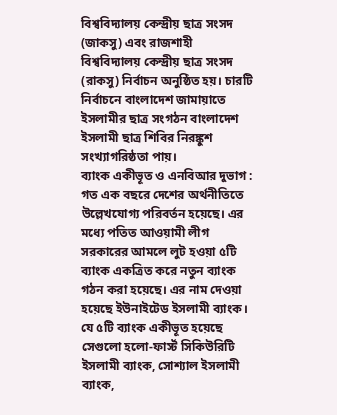বিশ্ববিদ্যালয় কেন্দ্রীয় ছাত্র সংসদ (জাকসু) এবং রাজশাহী বিশ্ববিদ্যালয় কেন্দ্রীয় ছাত্র সংসদ (রাকসু) নির্বাচন অনুষ্ঠিত হয়। চারটি নির্বাচনে বাংলাদেশ জামায়াতে ইসলামীর ছাত্র সংগঠন বাংলাদেশ ইসলামী ছাত্র শিবির নিরঙ্কুশ সংখ্যাগরিষ্ঠতা পায়।
ব্যাংক একীভূত ও এনবিআর দুভাগ : গত এক বছরে দেশের অর্থনীতিতে উল্লেখযোগ্য পরিবর্তন হয়েছে। এর মধ্যে পতিত আওয়ামী লীগ সরকারের আমলে লুট হওয়া ৫টি ব্যাংক একত্রিত করে নতুন ব্যাংক গঠন করা হয়েছে। এর নাম দেওয়া হয়েছে ইউনাইটেড ইসলামী ব্যাংক। যে ৫টি ব্যাংক একীভূত হয়েছে সেগুলো হলো-ফার্স্ট সিকিউরিটি ইসলামী ব্যাংক, সোশ্যাল ইসলামী ব্যাংক,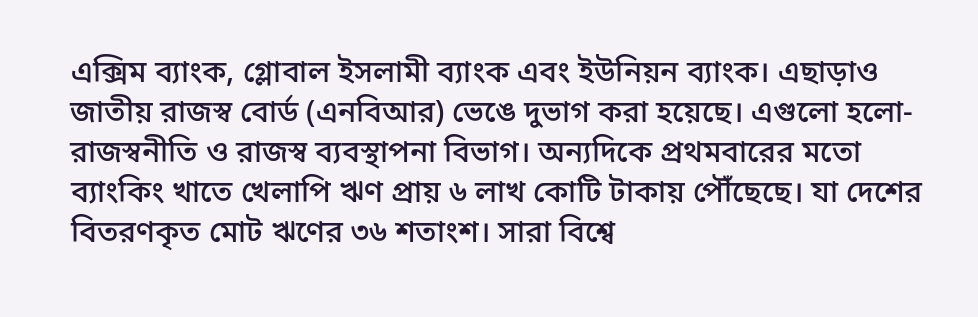এক্সিম ব্যাংক, গ্লোবাল ইসলামী ব্যাংক এবং ইউনিয়ন ব্যাংক। এছাড়াও জাতীয় রাজস্ব বোর্ড (এনবিআর) ভেঙে দুভাগ করা হয়েছে। এগুলো হলো-রাজস্বনীতি ও রাজস্ব ব্যবস্থাপনা বিভাগ। অন্যদিকে প্রথমবারের মতো ব্যাংকিং খাতে খেলাপি ঋণ প্রায় ৬ লাখ কোটি টাকায় পৌঁছেছে। যা দেশের বিতরণকৃত মোট ঋণের ৩৬ শতাংশ। সারা বিশ্বে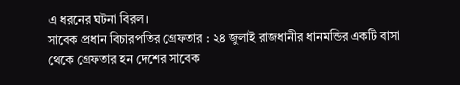এ ধরনের ঘটনা বিরল।
সাবেক প্রধান বিচারপতির গ্রেফতার : ২৪ জুলাই রাজধানীর ধানমন্ডির একটি বাসা থেকে গ্রেফতার হন দেশের সাবেক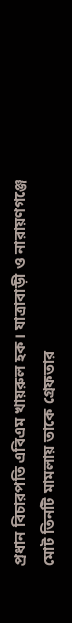প্রধান বিচারপতি এবিএম খায়রুল হক। যাত্রাবাড়ী ও নারায়ণগঞ্জে মোট তিনটি মামলায় তাকে গ্রেফতার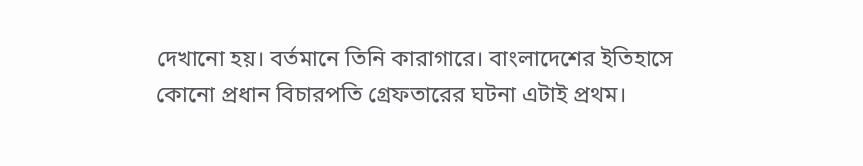দেখানো হয়। বর্তমানে তিনি কারাগারে। বাংলাদেশের ইতিহাসে কোনো প্রধান বিচারপতি গ্রেফতারের ঘটনা এটাই প্রথম।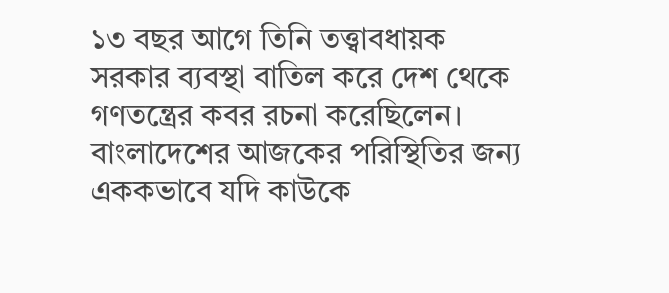১৩ বছর আগে তিনি তত্ত্বাবধায়ক সরকার ব্যবস্থা বাতিল করে দেশ থেকে গণতন্ত্রের কবর রচনা করেছিলেন। বাংলাদেশের আজকের পরিস্থিতির জন্য এককভাবে যদি কাউকে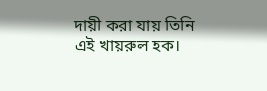দায়ী করা যায় তিনি এই খায়রুল হক।